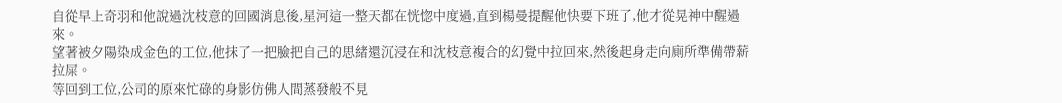自從早上奇羽和他說過沈枝意的回國消息後,星河這一整天都在恍惚中度過,直到楊曼提醒他快要下班了,他才從晃神中醒過來。
望著被夕陽染成金色的工位,他抹了一把臉把自己的思緒還沉浸在和沈枝意複合的幻覺中拉回來,然後起身走向廁所準備帶薪拉屎。
等回到工位,公司的原來忙碌的身影仿佛人間蒸發般不見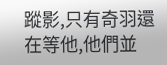蹤影,只有奇羽還在等他,他們並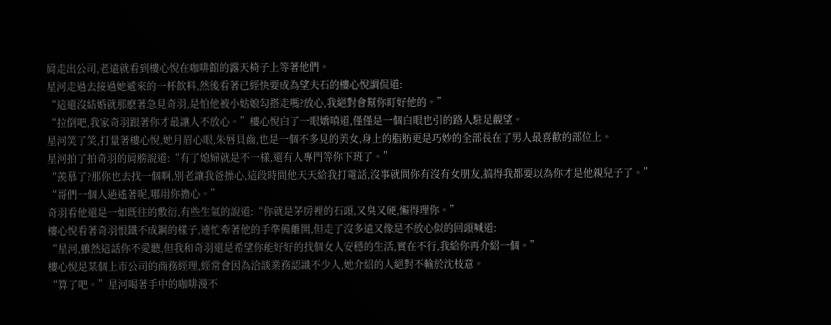肩走出公司,老遠就看到樓心悅在咖啡館的露天椅子上等著他們。
星河走過去接過她遞來的一杯飲料,然後看著已經快要成為望夫石的樓心悅調侃道:
“這還沒結婚就那麽著急見奇羽,是怕他被小姑娘勾搭走嗎?放心,我絕對會幫你盯好他的。”
“拉倒吧,我家奇羽跟著你才最讓人不放心。”樓心悅白了一眼嬌嗔道,僅僅是一個白眼也引的路人駐足觀望。
星河笑了笑,打量著樓心悅,她月眉心眼,朱唇貝齒,也是一個不多見的美女,身上的脂肪更是巧妙的全部長在了男人最喜歡的部位上。
星河拍了拍奇羽的肩膀說道:“有了媳婦就是不一樣,還有人專門等你下班了。”
“羨慕了?那你也去找一個啊,別老讓我爸操心,這段時間他天天給我打電話,沒事就問你有沒有女朋友,搞得我都要以為你才是他親兒子了。”
“哥們一個人逍遙著呢,哪用你擔心。”
奇羽看他還是一如既往的敷衍,有些生氣的說道:“你就是茅房裡的石頭,又臭又硬,懶得理你。”
樓心悅看著奇羽恨鐵不成鋼的樣子,連忙牽著他的手準備離開,但走了沒多遠又像是不放心似的回頭喊道:
“星河,雖然這話你不愛聽,但我和奇羽還是希望你能好好的找個女人安穩的生活,實在不行,我給你再介紹一個。”
樓心悅是某個上市公司的商務經理,經常會因為洽談業務認識不少人,她介紹的人絕對不輸於沈枝意。
“算了吧。”星河喝著手中的咖啡漫不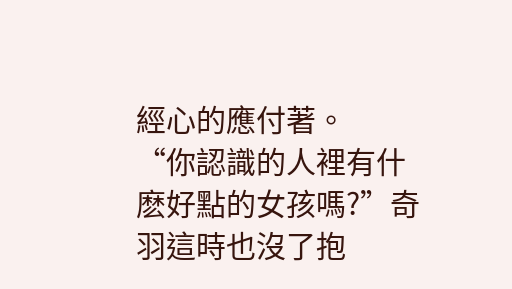經心的應付著。
“你認識的人裡有什麽好點的女孩嗎?”奇羽這時也沒了抱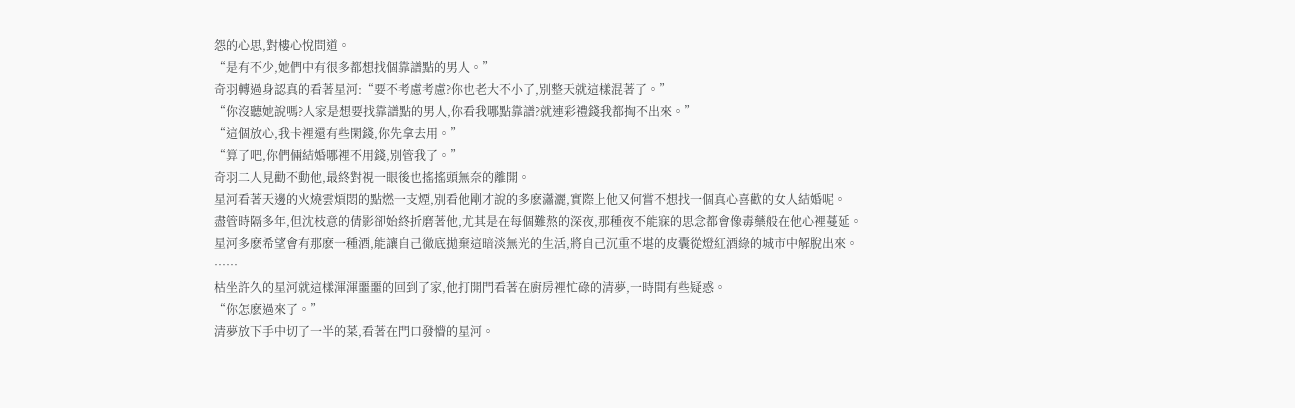怨的心思,對樓心悅問道。
“是有不少,她們中有很多都想找個靠譜點的男人。”
奇羽轉過身認真的看著星河:“要不考慮考慮?你也老大不小了,別整天就這樣混著了。”
“你沒聽她說嗎?人家是想要找靠譜點的男人,你看我哪點靠譜?就連彩禮錢我都掏不出來。”
“這個放心,我卡裡還有些閑錢,你先拿去用。”
“算了吧,你們倆結婚哪裡不用錢,別管我了。”
奇羽二人見勸不動他,最終對視一眼後也搖搖頭無奈的離開。
星河看著天邊的火燒雲煩悶的點燃一支煙,別看他剛才說的多麽瀟灑,實際上他又何嘗不想找一個真心喜歡的女人結婚呢。
盡管時隔多年,但沈枝意的倩影卻始終折磨著他,尤其是在每個難熬的深夜,那種夜不能寐的思念都會像毒藥般在他心裡蔓延。
星河多麽希望會有那麽一種酒,能讓自己徹底拋棄這暗淡無光的生活,將自己沉重不堪的皮囊從燈紅酒綠的城市中解脫出來。
……
枯坐許久的星河就這樣渾渾噩噩的回到了家,他打開門看著在廚房裡忙碌的清夢,一時間有些疑惑。
“你怎麽過來了。”
清夢放下手中切了一半的菜,看著在門口發懵的星河。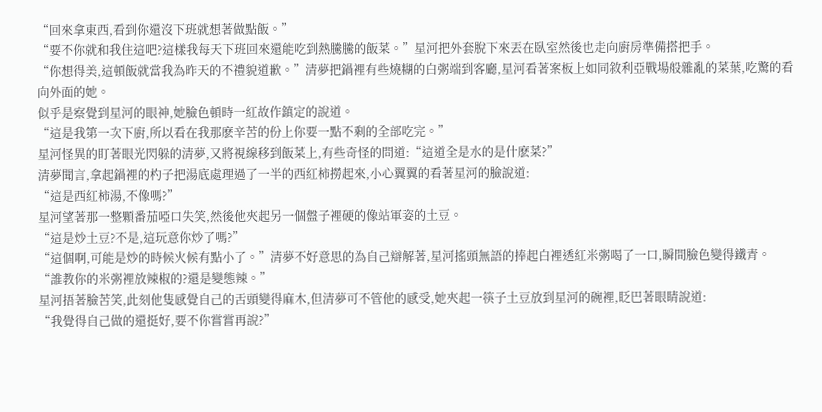“回來拿東西,看到你還沒下班就想著做點飯。”
“要不你就和我住這吧?這樣我每天下班回來還能吃到熱騰騰的飯菜。”星河把外套脫下來丟在臥室然後也走向廚房準備搭把手。
“你想得美,這頓飯就當我為昨天的不禮貌道歉。”清夢把鍋裡有些燒糊的白粥端到客廳,星河看著案板上如同敘利亞戰場般雜亂的菜葉,吃驚的看向外面的她。
似乎是察覺到星河的眼神,她臉色頓時一紅故作鎮定的說道。
“這是我第一次下廚,所以看在我那麽辛苦的份上你要一點不剩的全部吃完。”
星河怪異的盯著眼光閃躲的清夢,又將視線移到飯菜上,有些奇怪的問道:“這道全是水的是什麽菜?”
清夢聞言,拿起鍋裡的杓子把湯底處理過了一半的西紅柿撈起來,小心翼翼的看著星河的臉說道:
“這是西紅柿湯,不像嗎?”
星河望著那一整顆番茄啞口失笑,然後他夾起另一個盤子裡硬的像站軍姿的土豆。
“這是炒土豆?不是,這玩意你炒了嗎?”
“這個啊,可能是炒的時候火候有點小了。”清夢不好意思的為自己辯解著,星河搖頭無語的捧起白裡透紅米粥喝了一口,瞬間臉色變得鐵青。
“誰教你的米粥裡放辣椒的?還是變態辣。”
星河捂著臉苦笑,此刻他隻感覺自己的舌頭變得麻木,但清夢可不管他的感受,她夾起一筷子土豆放到星河的碗裡,眨巴著眼睛說道:
“我覺得自己做的還挺好,要不你嘗嘗再說?”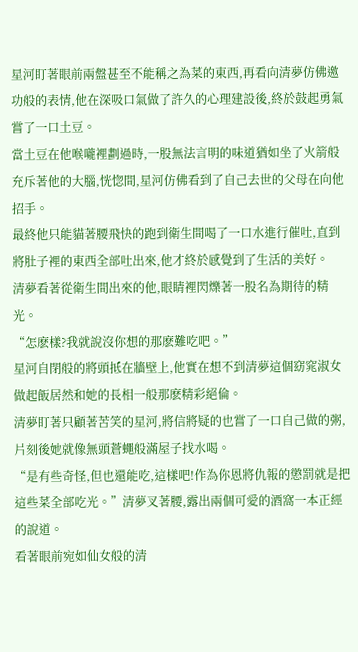星河盯著眼前兩盤甚至不能稱之為菜的東西,再看向清夢仿佛邀功般的表情,他在深吸口氣做了許久的心理建設後,終於鼓起勇氣嘗了一口土豆。
當土豆在他喉嚨裡劃過時,一股無法言明的味道猶如坐了火箭般充斥著他的大腦,恍惚間,星河仿佛看到了自己去世的父母在向他招手。
最終他只能貓著腰飛快的跑到衛生間喝了一口水進行催吐,直到將肚子裡的東西全部吐出來,他才終於感覺到了生活的美好。
清夢看著從衛生間出來的他,眼睛裡閃爍著一股名為期待的精光。
“怎麽樣?我就說沒你想的那麽難吃吧。”
星河自閉般的將頭抵在牆壁上,他實在想不到清夢這個窈窕淑女做起飯居然和她的長相一般那麽精彩絕倫。
清夢盯著只顧著苦笑的星河,將信將疑的也嘗了一口自己做的粥,片刻後她就像無頭蒼蠅般滿屋子找水喝。
“是有些奇怪,但也還能吃,這樣吧!作為你恩將仇報的懲罰就是把這些菜全部吃光。”清夢叉著腰,露出兩個可愛的酒窩一本正經的說道。
看著眼前宛如仙女般的清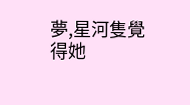夢,星河隻覺得她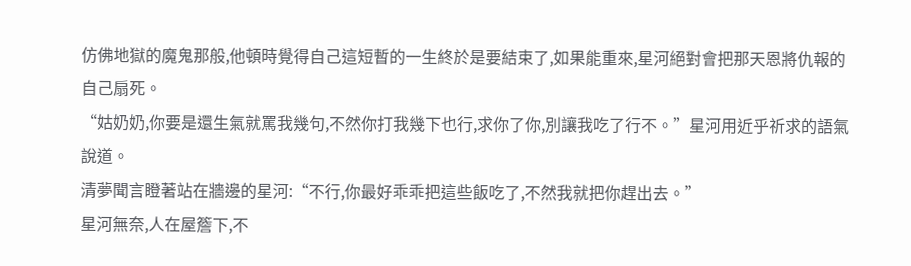仿佛地獄的魔鬼那般,他頓時覺得自己這短暫的一生終於是要結束了,如果能重來,星河絕對會把那天恩將仇報的自己扇死。
“姑奶奶,你要是還生氣就罵我幾句,不然你打我幾下也行,求你了你,別讓我吃了行不。”星河用近乎祈求的語氣說道。
清夢聞言瞪著站在牆邊的星河:“不行,你最好乖乖把這些飯吃了,不然我就把你趕出去。”
星河無奈,人在屋簷下,不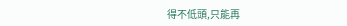得不低頭,只能再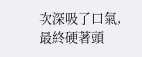次深吸了口氣,最終硬著頭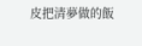皮把清夢做的飯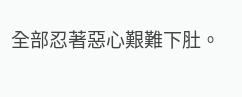全部忍著惡心艱難下肚。